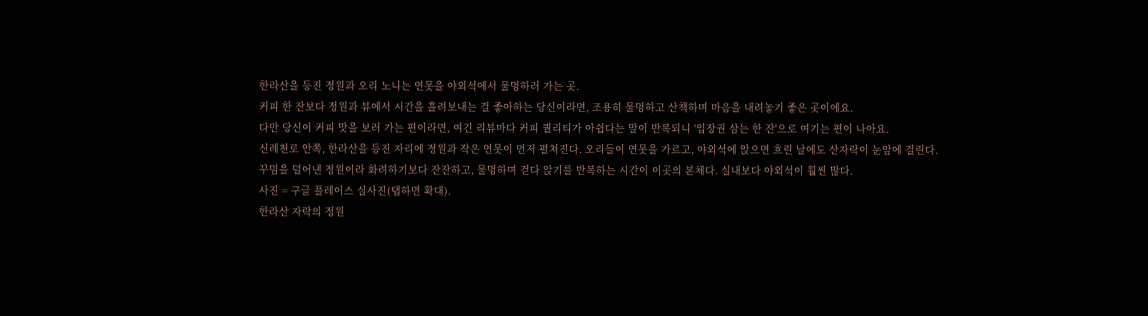한라산을 등진 정원과 오리 노니는 연못을 야외석에서 물멍하러 가는 곳.
커피 한 잔보다 정원과 뷰에서 시간을 흘려보내는 걸 좋아하는 당신이라면, 조용히 물멍하고 산책하며 마음을 내려놓기 좋은 곳이에요.
다만 당신이 커피 맛을 보러 가는 편이라면, 여긴 리뷰마다 커피 퀄리티가 아쉽다는 말이 반복되니 '입장권 삼는 한 잔'으로 여기는 편이 나아요.
신례천로 안쪽, 한라산을 등진 자리에 정원과 작은 연못이 먼저 펼쳐진다. 오리들이 연못을 가르고, 야외석에 앉으면 흐린 날에도 산자락이 눈앞에 걸린다. 꾸밈을 덜어낸 정원이라 화려하기보다 잔잔하고, 물멍하며 걷다 앉기를 반복하는 시간이 이곳의 본체다. 실내보다 야외석이 훨씬 많다.
사진 = 구글 플레이스 실사진(탭하면 확대).
한라산 자락의 정원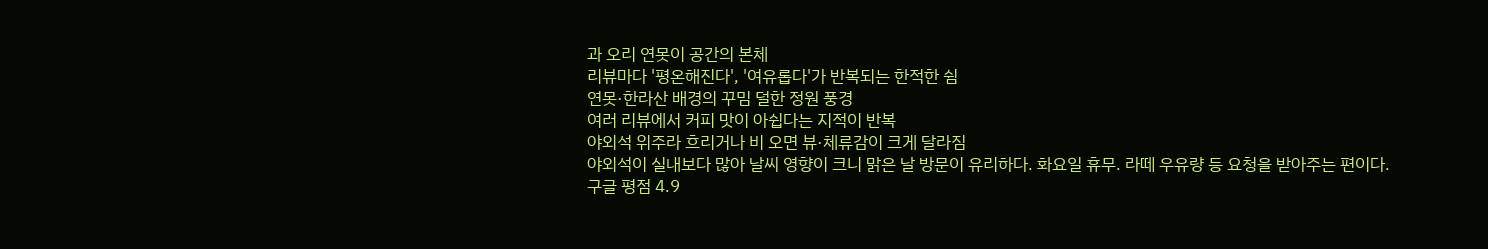과 오리 연못이 공간의 본체
리뷰마다 '평온해진다', '여유롭다'가 반복되는 한적한 쉼
연못·한라산 배경의 꾸밈 덜한 정원 풍경
여러 리뷰에서 커피 맛이 아쉽다는 지적이 반복
야외석 위주라 흐리거나 비 오면 뷰·체류감이 크게 달라짐
야외석이 실내보다 많아 날씨 영향이 크니 맑은 날 방문이 유리하다. 화요일 휴무. 라떼 우유량 등 요청을 받아주는 편이다.
구글 평점 4.9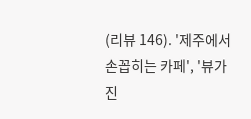(리뷰 146). '제주에서 손꼽히는 카페', '뷰가 진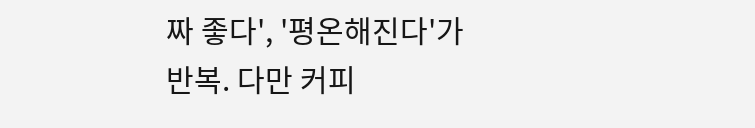짜 좋다', '평온해진다'가 반복. 다만 커피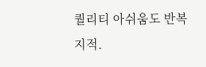퀄리티 아쉬움도 반복 지적.